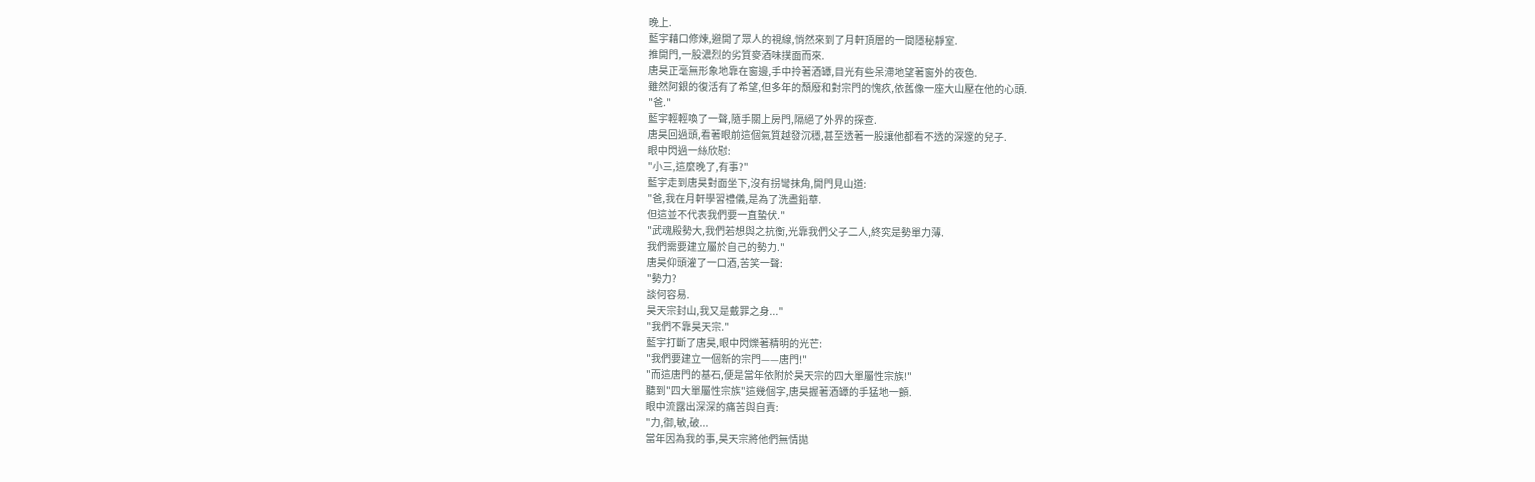晚上.
藍宇藉口修煉,避開了眾人的視線,悄然來到了月軒頂層的一間隱秘靜室.
推開門,一股濃烈的劣質麥酒味撲面而來.
唐昊正毫無形象地靠在窗邊,手中拎著酒罈,目光有些呆滯地望著窗外的夜色.
雖然阿銀的復活有了希望,但多年的頹廢和對宗門的愧疚,依舊像一座大山壓在他的心頭.
"爸."
藍宇輕輕喚了一聲,隨手關上房門,隔絕了外界的探查.
唐昊回過頭,看著眼前這個氣質越發沉穩,甚至透著一股讓他都看不透的深邃的兒子.
眼中閃過一絲欣慰:
"小三,這麼晚了,有事?"
藍宇走到唐昊對面坐下,沒有拐彎抹角,開門見山道:
"爸,我在月軒學習禮儀,是為了洗盡鉛華.
但這並不代表我們要一直蟄伏."
"武魂殿勢大,我們若想與之抗衡,光靠我們父子二人,終究是勢單力薄.
我們需要建立屬於自己的勢力."
唐昊仰頭灌了一口酒,苦笑一聲:
"勢力?
談何容易.
昊天宗封山,我又是戴罪之身..."
"我們不靠昊天宗."
藍宇打斷了唐昊,眼中閃爍著精明的光芒:
"我們要建立一個新的宗門——唐門!"
"而這唐門的基石,便是當年依附於昊天宗的四大單屬性宗族!"
聽到"四大單屬性宗族"這幾個字,唐昊握著酒罈的手猛地一顫.
眼中流露出深深的痛苦與自責:
"力,御,敏,破...
當年因為我的事,昊天宗將他們無情拋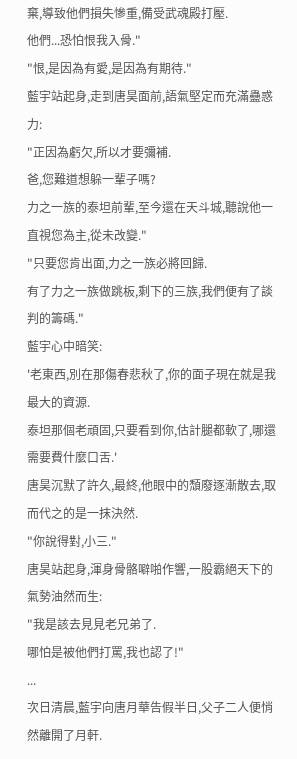棄,導致他們損失慘重,備受武魂殿打壓.
他們...恐怕恨我入骨."
"恨,是因為有愛,是因為有期待."
藍宇站起身,走到唐昊面前,語氣堅定而充滿蠱惑力:
"正因為虧欠,所以才要彌補.
爸,您難道想躲一輩子嗎?
力之一族的泰坦前輩,至今還在天斗城,聽說他一直視您為主,從未改變."
"只要您肯出面,力之一族必將回歸.
有了力之一族做跳板,剩下的三族,我們便有了談判的籌碼."
藍宇心中暗笑:
'老東西,別在那傷春悲秋了,你的面子現在就是我最大的資源.
泰坦那個老頑固,只要看到你,估計腿都軟了,哪還需要費什麼口舌.'
唐昊沉默了許久,最終,他眼中的頹廢逐漸散去,取而代之的是一抹決然.
"你說得對,小三."
唐昊站起身,渾身骨骼噼啪作響,一股霸絕天下的氣勢油然而生:
"我是該去見見老兄弟了.
哪怕是被他們打罵,我也認了!"
...
次日清晨,藍宇向唐月華告假半日,父子二人便悄然離開了月軒.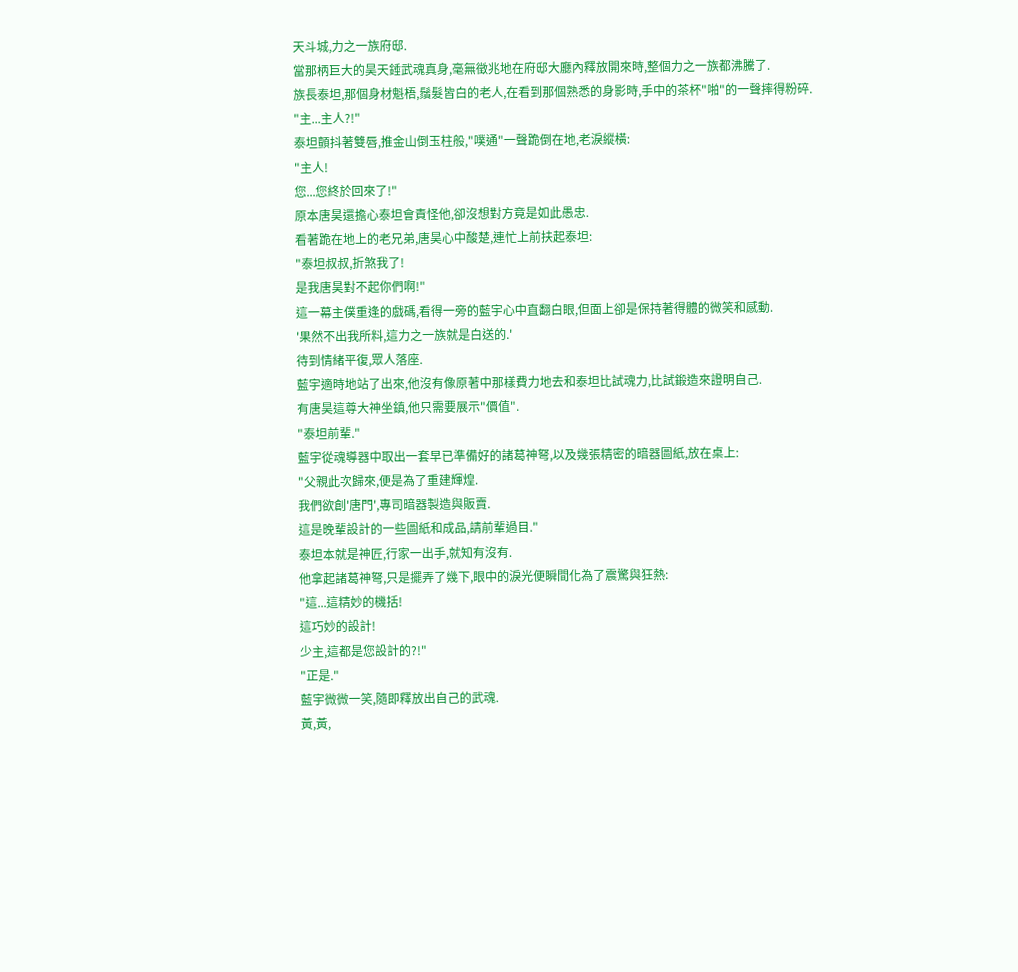天斗城,力之一族府邸.
當那柄巨大的昊天錘武魂真身,毫無徵兆地在府邸大廳內釋放開來時,整個力之一族都沸騰了.
族長泰坦,那個身材魁梧,鬚髮皆白的老人,在看到那個熟悉的身影時,手中的茶杯"啪"的一聲摔得粉碎.
"主...主人?!"
泰坦顫抖著雙唇,推金山倒玉柱般,"噗通"一聲跪倒在地,老淚縱橫:
"主人!
您...您終於回來了!"
原本唐昊還擔心泰坦會責怪他,卻沒想對方竟是如此愚忠.
看著跪在地上的老兄弟,唐昊心中酸楚,連忙上前扶起泰坦:
"泰坦叔叔,折煞我了!
是我唐昊對不起你們啊!"
這一幕主僕重逢的戲碼,看得一旁的藍宇心中直翻白眼,但面上卻是保持著得體的微笑和感動.
'果然不出我所料,這力之一族就是白送的.'
待到情緒平復,眾人落座.
藍宇適時地站了出來,他沒有像原著中那樣費力地去和泰坦比試魂力,比試鍛造來證明自己.
有唐昊這尊大神坐鎮,他只需要展示"價值".
"泰坦前輩."
藍宇從魂導器中取出一套早已準備好的諸葛神弩,以及幾張精密的暗器圖紙,放在桌上:
"父親此次歸來,便是為了重建輝煌.
我們欲創'唐門',專司暗器製造與販賣.
這是晚輩設計的一些圖紙和成品,請前輩過目."
泰坦本就是神匠,行家一出手,就知有沒有.
他拿起諸葛神弩,只是擺弄了幾下,眼中的淚光便瞬間化為了震驚與狂熱:
"這...這精妙的機括!
這巧妙的設計!
少主,這都是您設計的?!"
"正是."
藍宇微微一笑,隨即釋放出自己的武魂.
黃,黃,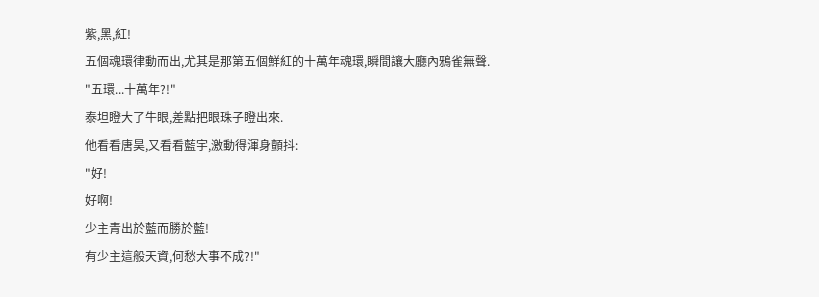紫,黑,紅!
五個魂環律動而出,尤其是那第五個鮮紅的十萬年魂環,瞬間讓大廳內鴉雀無聲.
"五環...十萬年?!"
泰坦瞪大了牛眼,差點把眼珠子瞪出來.
他看看唐昊,又看看藍宇,激動得渾身顫抖:
"好!
好啊!
少主青出於藍而勝於藍!
有少主這般天資,何愁大事不成?!"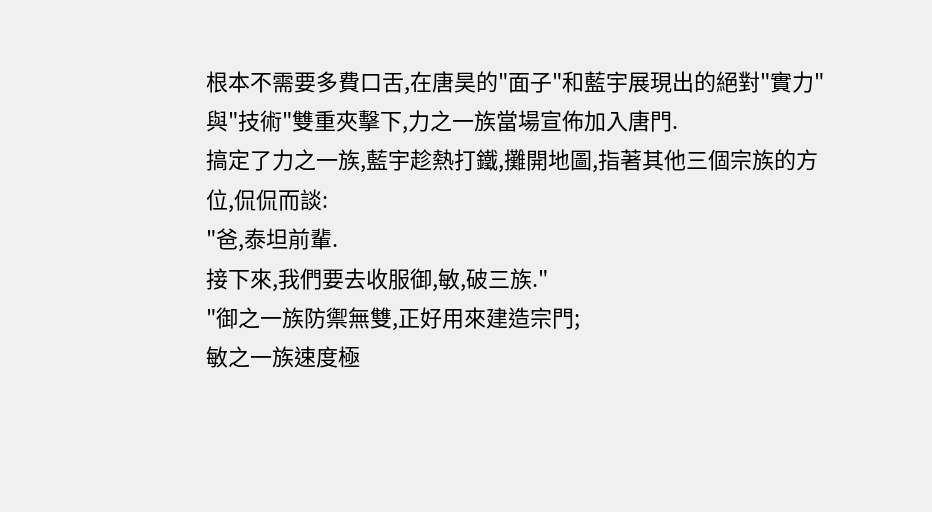根本不需要多費口舌,在唐昊的"面子"和藍宇展現出的絕對"實力"與"技術"雙重夾擊下,力之一族當場宣佈加入唐門.
搞定了力之一族,藍宇趁熱打鐵,攤開地圖,指著其他三個宗族的方位,侃侃而談:
"爸,泰坦前輩.
接下來,我們要去收服御,敏,破三族."
"御之一族防禦無雙,正好用來建造宗門;
敏之一族速度極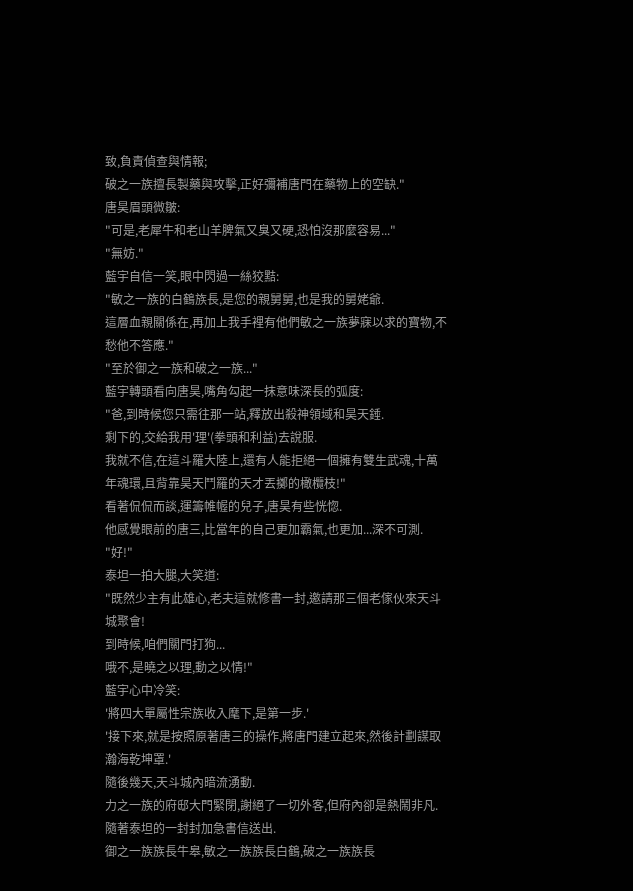致,負責偵查與情報;
破之一族擅長製藥與攻擊,正好彌補唐門在藥物上的空缺."
唐昊眉頭微皺:
"可是,老犀牛和老山羊脾氣又臭又硬,恐怕沒那麼容易..."
"無妨."
藍宇自信一笑,眼中閃過一絲狡黠:
"敏之一族的白鶴族長,是您的親舅舅,也是我的舅姥爺.
這層血親關係在,再加上我手裡有他們敏之一族夢寐以求的寶物,不愁他不答應."
"至於御之一族和破之一族..."
藍宇轉頭看向唐昊,嘴角勾起一抹意味深長的弧度:
"爸,到時候您只需往那一站,釋放出殺神領域和昊天錘.
剩下的,交給我用'理'(拳頭和利益)去說服.
我就不信,在這斗羅大陸上,還有人能拒絕一個擁有雙生武魂,十萬年魂環,且背靠昊天鬥羅的天才丟擲的橄欖枝!"
看著侃侃而談,運籌帷幄的兒子,唐昊有些恍惚.
他感覺眼前的唐三,比當年的自己更加霸氣,也更加...深不可測.
"好!"
泰坦一拍大腿,大笑道:
"既然少主有此雄心,老夫這就修書一封,邀請那三個老傢伙來天斗城聚會!
到時候,咱們關門打狗...
哦不,是曉之以理,動之以情!"
藍宇心中冷笑:
'將四大單屬性宗族收入麾下,是第一步.'
'接下來,就是按照原著唐三的操作,將唐門建立起來,然後計劃謀取瀚海乾坤罩.'
隨後幾天,天斗城內暗流湧動.
力之一族的府邸大門緊閉,謝絕了一切外客,但府內卻是熱鬧非凡.
隨著泰坦的一封封加急書信送出.
御之一族族長牛皋,敏之一族族長白鶴,破之一族族長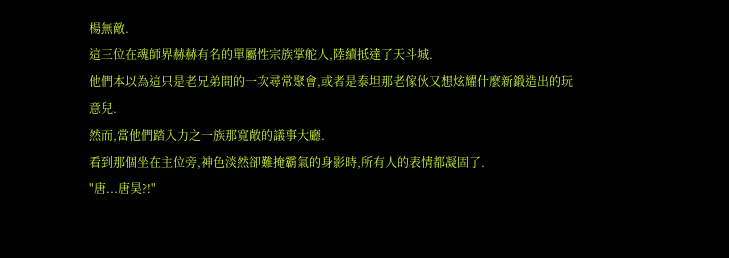楊無敵.
這三位在魂師界赫赫有名的單屬性宗族掌舵人,陸續抵達了天斗城.
他們本以為這只是老兄弟間的一次尋常聚會,或者是泰坦那老傢伙又想炫耀什麼新鍛造出的玩意兒.
然而,當他們踏入力之一族那寬敞的議事大廳.
看到那個坐在主位旁,神色淡然卻難掩霸氣的身影時,所有人的表情都凝固了.
"唐...唐昊?!"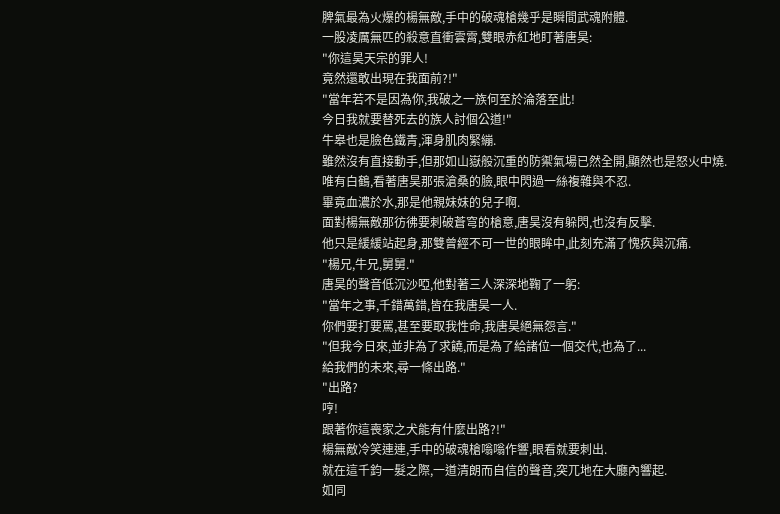脾氣最為火爆的楊無敵,手中的破魂槍幾乎是瞬間武魂附體.
一股凌厲無匹的殺意直衝雲霄,雙眼赤紅地盯著唐昊:
"你這昊天宗的罪人!
竟然還敢出現在我面前?!"
"當年若不是因為你,我破之一族何至於淪落至此!
今日我就要替死去的族人討個公道!"
牛皋也是臉色鐵青,渾身肌肉緊繃.
雖然沒有直接動手,但那如山嶽般沉重的防禦氣場已然全開,顯然也是怒火中燒.
唯有白鶴,看著唐昊那張滄桑的臉,眼中閃過一絲複雜與不忍.
畢竟血濃於水,那是他親妹妹的兒子啊.
面對楊無敵那彷彿要刺破蒼穹的槍意,唐昊沒有躲閃,也沒有反擊.
他只是緩緩站起身,那雙曾經不可一世的眼眸中,此刻充滿了愧疚與沉痛.
"楊兄,牛兄,舅舅."
唐昊的聲音低沉沙啞,他對著三人深深地鞠了一躬:
"當年之事,千錯萬錯,皆在我唐昊一人.
你們要打要罵,甚至要取我性命,我唐昊絕無怨言."
"但我今日來,並非為了求饒,而是為了給諸位一個交代,也為了...
給我們的未來,尋一條出路."
"出路?
哼!
跟著你這喪家之犬能有什麼出路?!"
楊無敵冷笑連連,手中的破魂槍嗡嗡作響,眼看就要刺出.
就在這千鈞一髮之際,一道清朗而自信的聲音,突兀地在大廳內響起.
如同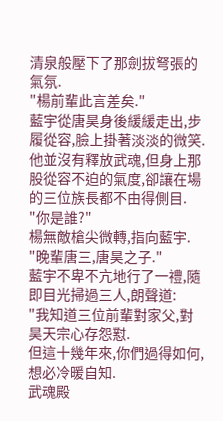清泉般壓下了那劍拔弩張的氣氛.
"楊前輩此言差矣."
藍宇從唐昊身後緩緩走出,步履從容,臉上掛著淡淡的微笑.
他並沒有釋放武魂,但身上那股從容不迫的氣度,卻讓在場的三位族長都不由得側目.
"你是誰?"
楊無敵槍尖微轉,指向藍宇.
"晚輩唐三,唐昊之子."
藍宇不卑不亢地行了一禮,隨即目光掃過三人,朗聲道:
"我知道三位前輩對家父,對昊天宗心存怨懟.
但這十幾年來,你們過得如何,想必冷暖自知.
武魂殿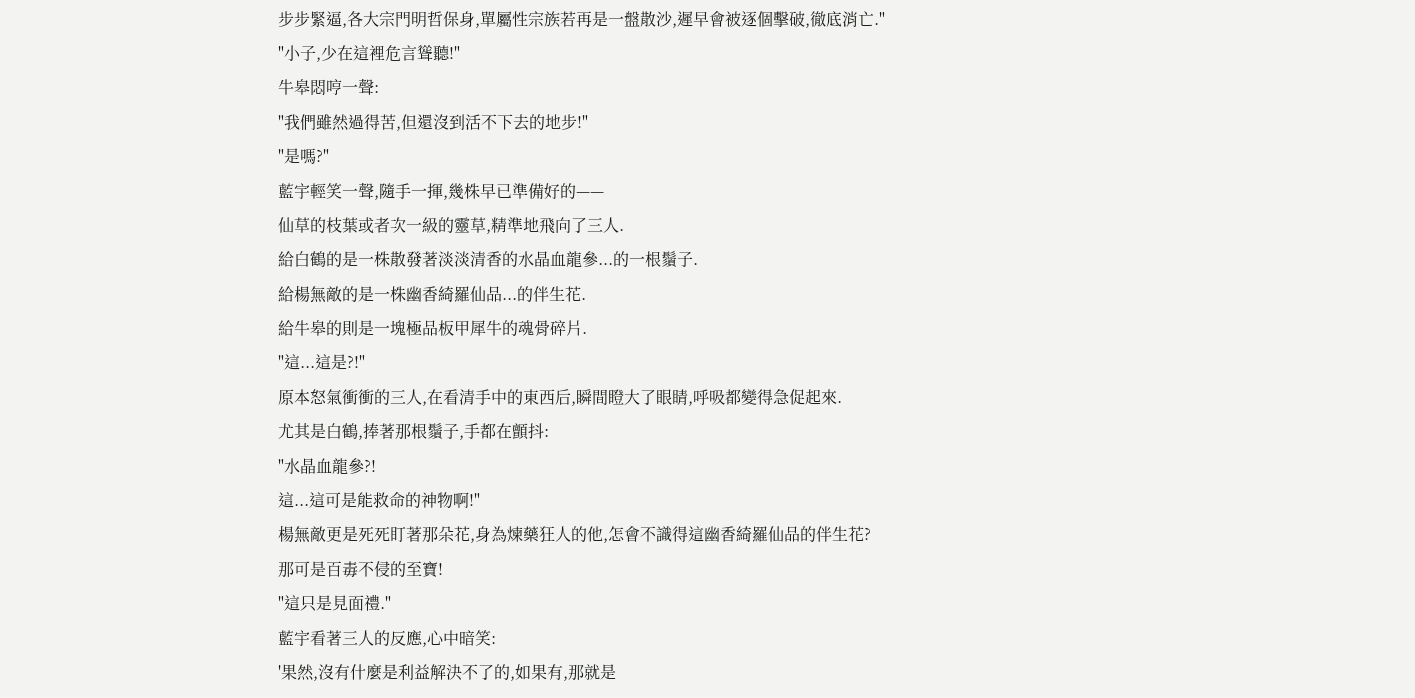步步緊逼,各大宗門明哲保身,單屬性宗族若再是一盤散沙,遲早會被逐個擊破,徹底消亡."
"小子,少在這裡危言聳聽!"
牛皋悶哼一聲:
"我們雖然過得苦,但還沒到活不下去的地步!"
"是嗎?"
藍宇輕笑一聲,隨手一揮,幾株早已準備好的——
仙草的枝葉或者次一級的靈草,精準地飛向了三人.
給白鶴的是一株散發著淡淡清香的水晶血龍參...的一根鬚子.
給楊無敵的是一株幽香綺羅仙品...的伴生花.
給牛皋的則是一塊極品板甲犀牛的魂骨碎片.
"這...這是?!"
原本怒氣衝衝的三人,在看清手中的東西后,瞬間瞪大了眼睛,呼吸都變得急促起來.
尤其是白鶴,捧著那根鬚子,手都在顫抖:
"水晶血龍參?!
這...這可是能救命的神物啊!"
楊無敵更是死死盯著那朵花,身為煉藥狂人的他,怎會不識得這幽香綺羅仙品的伴生花?
那可是百毒不侵的至寶!
"這只是見面禮."
藍宇看著三人的反應,心中暗笑:
'果然,沒有什麼是利益解決不了的,如果有,那就是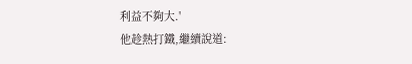利益不夠大.'
他趁熱打鐵,繼續說道: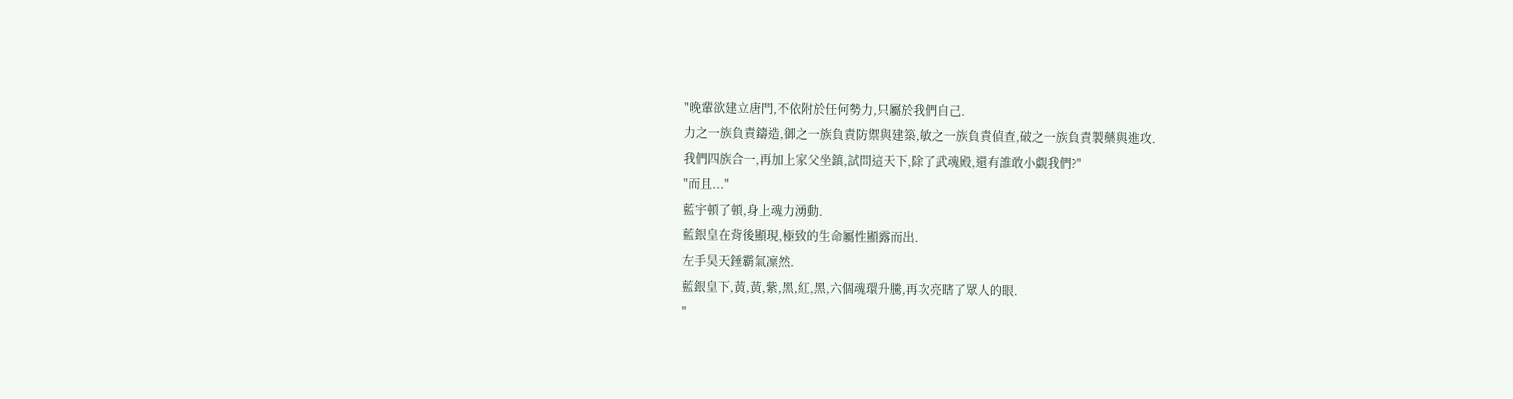"晚輩欲建立唐門,不依附於任何勢力,只屬於我們自己.
力之一族負責鑄造,御之一族負責防禦與建築,敏之一族負責偵查,破之一族負責製藥與進攻.
我們四族合一,再加上家父坐鎮,試問這天下,除了武魂殿,還有誰敢小覷我們?"
"而且..."
藍宇頓了頓,身上魂力湧動.
藍銀皇在背後顯現,極致的生命屬性顯露而出.
左手昊天錘霸氣凜然.
藍銀皇下,黃,黃,紫,黑,紅,黑,六個魂環升騰,再次亮瞎了眾人的眼.
"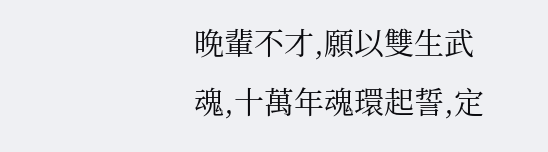晚輩不才,願以雙生武魂,十萬年魂環起誓,定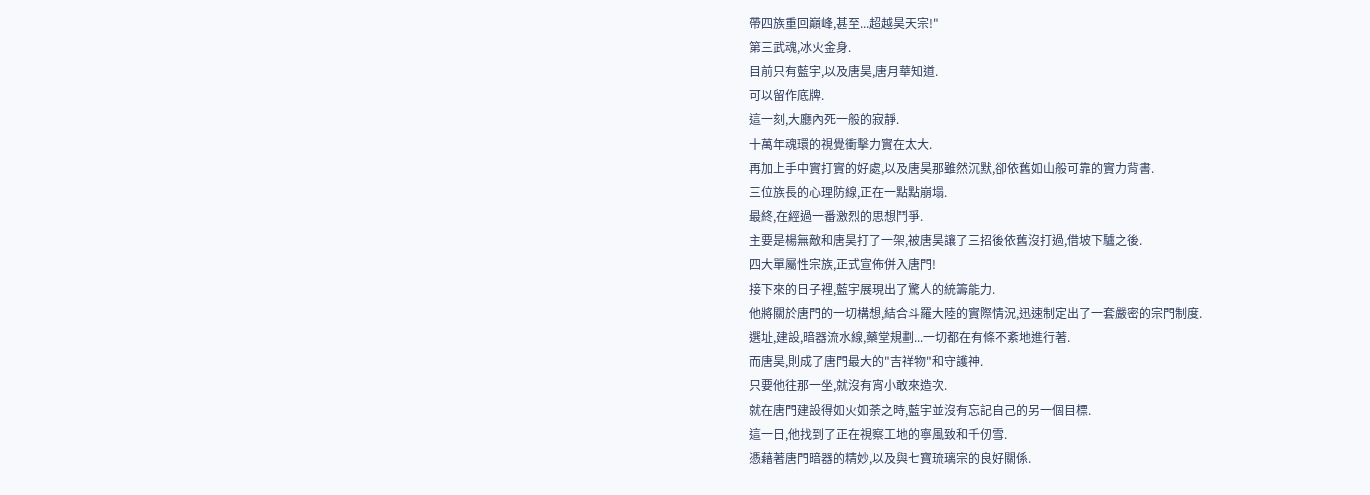帶四族重回巔峰,甚至...超越昊天宗!"
第三武魂,冰火金身.
目前只有藍宇,以及唐昊,唐月華知道.
可以留作底牌.
這一刻,大廳內死一般的寂靜.
十萬年魂環的視覺衝擊力實在太大.
再加上手中實打實的好處,以及唐昊那雖然沉默,卻依舊如山般可靠的實力背書.
三位族長的心理防線,正在一點點崩塌.
最終,在經過一番激烈的思想鬥爭.
主要是楊無敵和唐昊打了一架,被唐昊讓了三招後依舊沒打過,借坡下驢之後.
四大單屬性宗族,正式宣佈併入唐門!
接下來的日子裡,藍宇展現出了驚人的統籌能力.
他將關於唐門的一切構想,結合斗羅大陸的實際情況,迅速制定出了一套嚴密的宗門制度.
選址,建設,暗器流水線,藥堂規劃...一切都在有條不紊地進行著.
而唐昊,則成了唐門最大的"吉祥物"和守護神.
只要他往那一坐,就沒有宵小敢來造次.
就在唐門建設得如火如荼之時,藍宇並沒有忘記自己的另一個目標.
這一日,他找到了正在視察工地的寧風致和千仞雪.
憑藉著唐門暗器的精妙,以及與七寶琉璃宗的良好關係.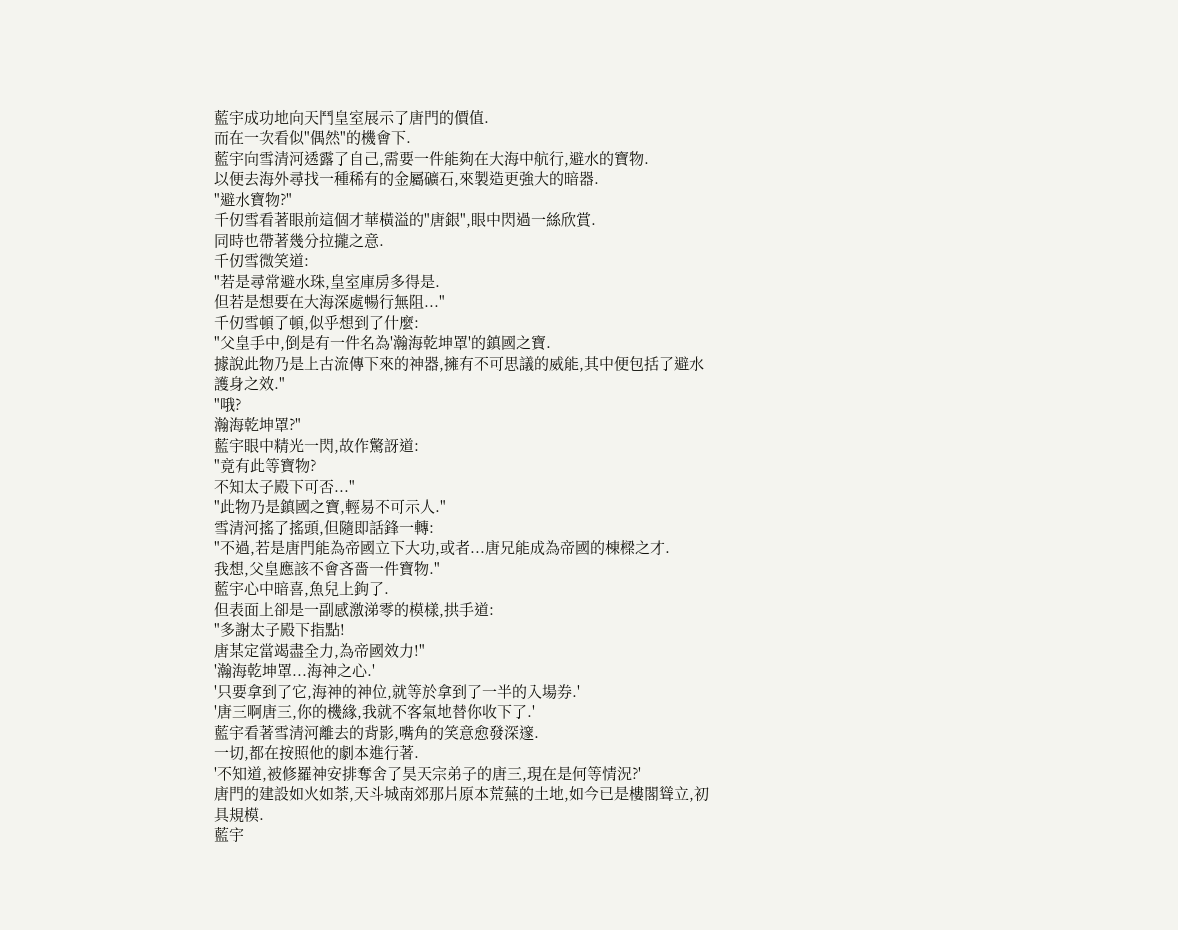藍宇成功地向天鬥皇室展示了唐門的價值.
而在一次看似"偶然"的機會下.
藍宇向雪清河透露了自己,需要一件能夠在大海中航行,避水的寶物.
以便去海外尋找一種稀有的金屬礦石,來製造更強大的暗器.
"避水寶物?"
千仞雪看著眼前這個才華橫溢的"唐銀",眼中閃過一絲欣賞.
同時也帶著幾分拉攏之意.
千仞雪微笑道:
"若是尋常避水珠,皇室庫房多得是.
但若是想要在大海深處暢行無阻..."
千仞雪頓了頓,似乎想到了什麼:
"父皇手中,倒是有一件名為'瀚海乾坤罩'的鎮國之寶.
據說此物乃是上古流傳下來的神器,擁有不可思議的威能,其中便包括了避水護身之效."
"哦?
瀚海乾坤罩?"
藍宇眼中精光一閃,故作驚訝道:
"竟有此等寶物?
不知太子殿下可否..."
"此物乃是鎮國之寶,輕易不可示人."
雪清河搖了搖頭,但隨即話鋒一轉:
"不過,若是唐門能為帝國立下大功,或者...唐兄能成為帝國的棟樑之才.
我想,父皇應該不會吝嗇一件寶物."
藍宇心中暗喜,魚兒上鉤了.
但表面上卻是一副感激涕零的模樣,拱手道:
"多謝太子殿下指點!
唐某定當竭盡全力,為帝國效力!"
'瀚海乾坤罩...海神之心.'
'只要拿到了它,海神的神位,就等於拿到了一半的入場券.'
'唐三啊唐三,你的機緣,我就不客氣地替你收下了.'
藍宇看著雪清河離去的背影,嘴角的笑意愈發深邃.
一切,都在按照他的劇本進行著.
'不知道,被修羅神安排奪舍了昊天宗弟子的唐三,現在是何等情況?'
唐門的建設如火如荼,天斗城南郊那片原本荒蕪的土地,如今已是樓閣聳立,初具規模.
藍宇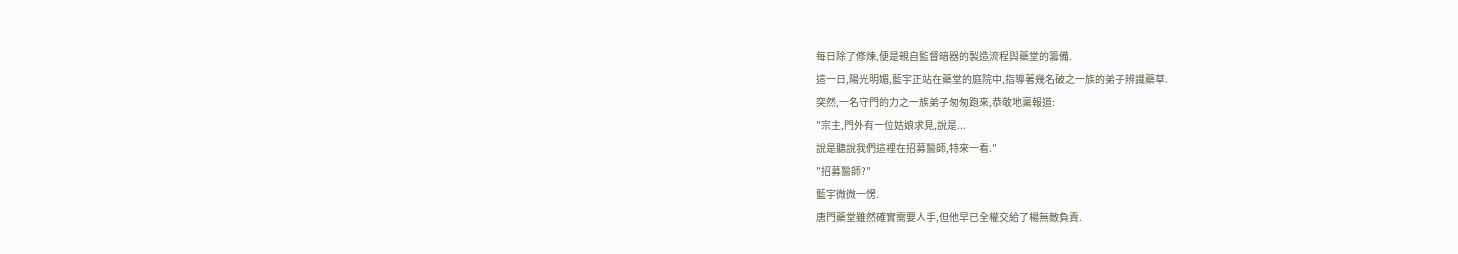每日除了修煉,便是親自監督暗器的製造流程與藥堂的籌備.
這一日,陽光明媚,藍宇正站在藥堂的庭院中,指導著幾名破之一族的弟子辨識藥草.
突然,一名守門的力之一族弟子匆匆跑來,恭敬地稟報道:
"宗主,門外有一位姑娘求見,說是...
說是聽說我們這裡在招募醫師,特來一看."
"招募醫師?"
藍宇微微一愣.
唐門藥堂雖然確實需要人手,但他早已全權交給了楊無敵負責.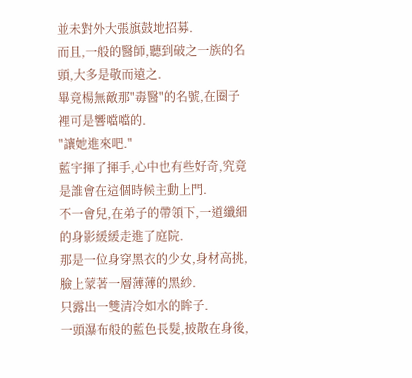並未對外大張旗鼓地招募.
而且,一般的醫師,聽到破之一族的名頭,大多是敬而遠之.
畢竟楊無敵那"毒醫"的名號,在圈子裡可是響噹噹的.
"讓她進來吧."
藍宇揮了揮手,心中也有些好奇,究竟是誰會在這個時候主動上門.
不一會兒,在弟子的帶領下,一道纖細的身影緩緩走進了庭院.
那是一位身穿黑衣的少女,身材高挑,臉上蒙著一層薄薄的黑紗.
只露出一雙清冷如水的眸子.
一頭瀑布般的藍色長髮,披散在身後,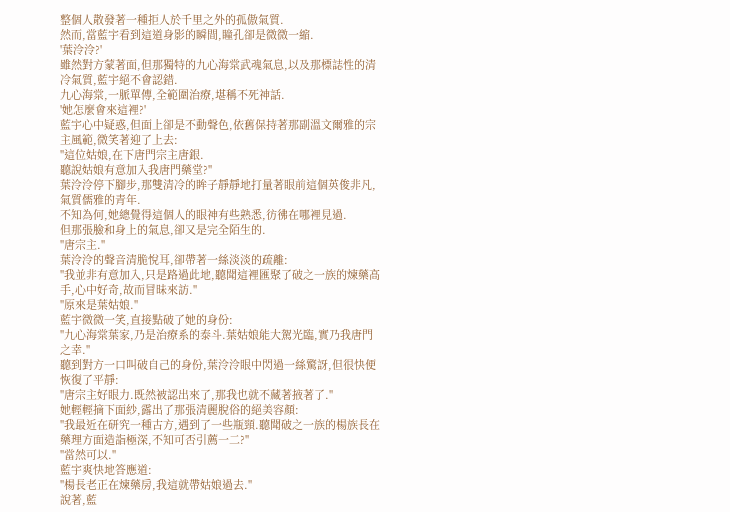整個人散發著一種拒人於千里之外的孤傲氣質.
然而,當藍宇看到這道身影的瞬間,瞳孔卻是微微一縮.
'葉泠泠?'
雖然對方蒙著面,但那獨特的九心海棠武魂氣息,以及那標誌性的清冷氣質,藍宇絕不會認錯.
九心海棠,一脈單傳,全範圍治療,堪稱不死神話.
'她怎麼會來這裡?'
藍宇心中疑惑,但面上卻是不動聲色,依舊保持著那副溫文爾雅的宗主風範,微笑著迎了上去:
"這位姑娘,在下唐門宗主唐銀.
聽說姑娘有意加入我唐門藥堂?"
葉泠泠停下腳步,那雙清冷的眸子靜靜地打量著眼前這個英俊非凡,氣質儒雅的青年.
不知為何,她總覺得這個人的眼神有些熟悉,彷彿在哪裡見過.
但那張臉和身上的氣息,卻又是完全陌生的.
"唐宗主."
葉泠泠的聲音清脆悅耳,卻帶著一絲淡淡的疏離:
"我並非有意加入,只是路過此地,聽聞這裡匯聚了破之一族的煉藥高手,心中好奇,故而冒昧來訪."
"原來是葉姑娘."
藍宇微微一笑,直接點破了她的身份:
"九心海棠葉家,乃是治療系的泰斗.葉姑娘能大駕光臨,實乃我唐門之幸."
聽到對方一口叫破自己的身份,葉泠泠眼中閃過一絲驚訝,但很快便恢復了平靜:
"唐宗主好眼力.既然被認出來了,那我也就不藏著掖著了."
她輕輕摘下面紗,露出了那張清麗脫俗的絕美容顏:
"我最近在研究一種古方,遇到了一些瓶頸.聽聞破之一族的楊族長在藥理方面造詣極深,不知可否引薦一二?"
"當然可以."
藍宇爽快地答應道:
"楊長老正在煉藥房,我這就帶姑娘過去."
說著,藍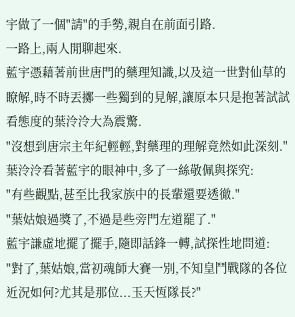宇做了一個"請"的手勢,親自在前面引路.
一路上,兩人閒聊起來.
藍宇憑藉著前世唐門的藥理知識,以及這一世對仙草的瞭解,時不時丟擲一些獨到的見解,讓原本只是抱著試試看態度的葉泠泠大為震驚.
"沒想到唐宗主年紀輕輕,對藥理的理解竟然如此深刻."
葉泠泠看著藍宇的眼神中,多了一絲敬佩與探究:
"有些觀點,甚至比我家族中的長輩還要透徹."
"葉姑娘過獎了,不過是些旁門左道罷了."
藍宇謙虛地擺了擺手,隨即話鋒一轉,試探性地問道:
"對了,葉姑娘,當初魂師大賽一別,不知皇鬥戰隊的各位近況如何?尤其是那位...玉天恆隊長?"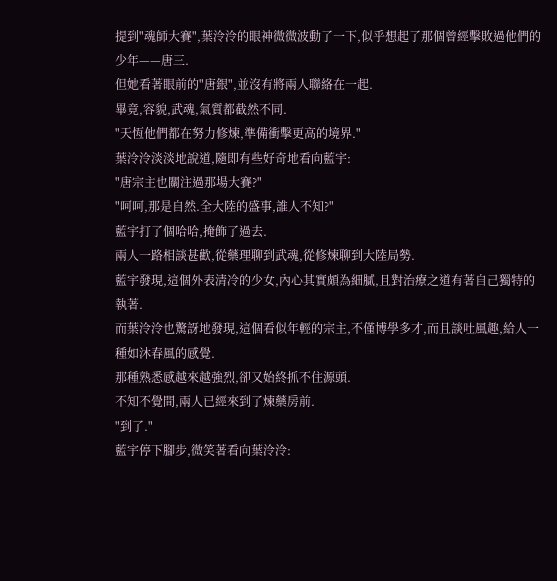提到"魂師大賽",葉泠泠的眼神微微波動了一下,似乎想起了那個曾經擊敗過他們的少年——唐三.
但她看著眼前的"唐銀",並沒有將兩人聯絡在一起.
畢竟,容貌,武魂,氣質都截然不同.
"天恆他們都在努力修煉,準備衝擊更高的境界."
葉泠泠淡淡地說道,隨即有些好奇地看向藍宇:
"唐宗主也關注過那場大賽?"
"呵呵,那是自然.全大陸的盛事,誰人不知?"
藍宇打了個哈哈,掩飾了過去.
兩人一路相談甚歡,從藥理聊到武魂,從修煉聊到大陸局勢.
藍宇發現,這個外表清冷的少女,內心其實頗為細膩,且對治療之道有著自己獨特的執著.
而葉泠泠也驚訝地發現,這個看似年輕的宗主,不僅博學多才,而且談吐風趣,給人一種如沐春風的感覺.
那種熟悉感越來越強烈,卻又始終抓不住源頭.
不知不覺間,兩人已經來到了煉藥房前.
"到了."
藍宇停下腳步,微笑著看向葉泠泠: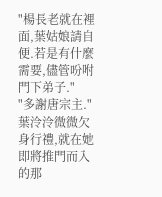"楊長老就在裡面,葉姑娘請自便.若是有什麼需要,儘管吩咐門下弟子."
"多謝唐宗主."
葉泠泠微微欠身行禮,就在她即將推門而入的那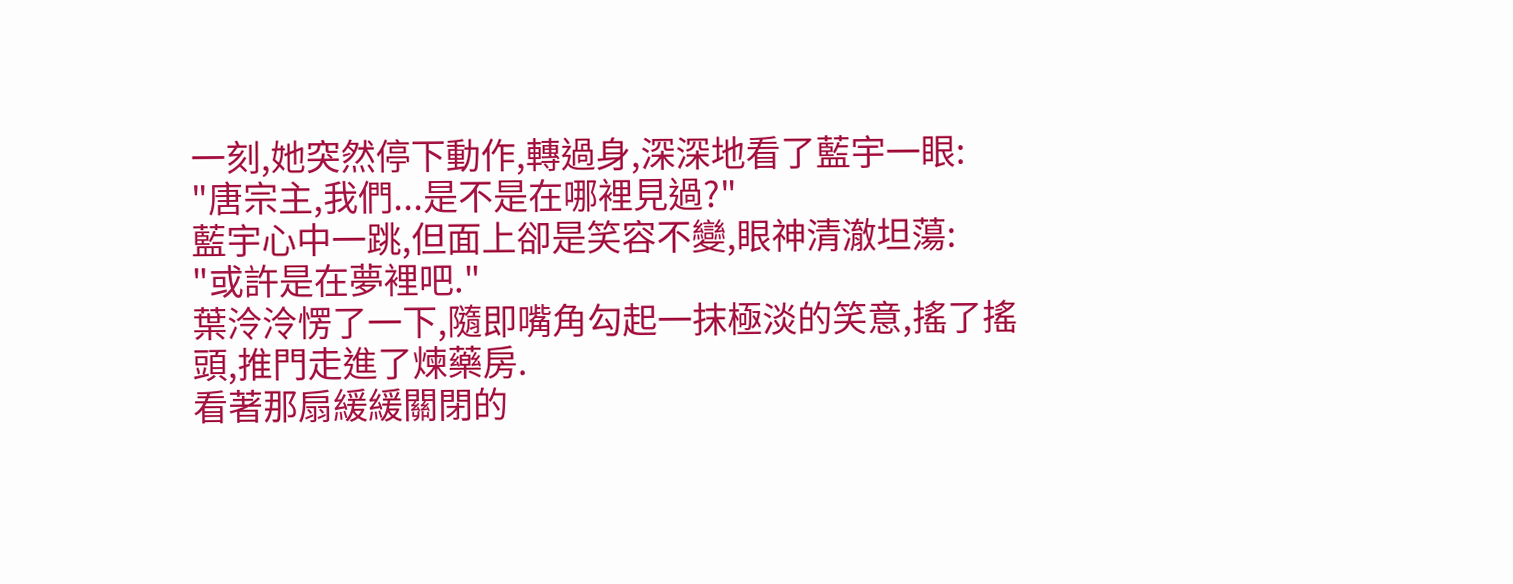一刻,她突然停下動作,轉過身,深深地看了藍宇一眼:
"唐宗主,我們...是不是在哪裡見過?"
藍宇心中一跳,但面上卻是笑容不變,眼神清澈坦蕩:
"或許是在夢裡吧."
葉泠泠愣了一下,隨即嘴角勾起一抹極淡的笑意,搖了搖頭,推門走進了煉藥房.
看著那扇緩緩關閉的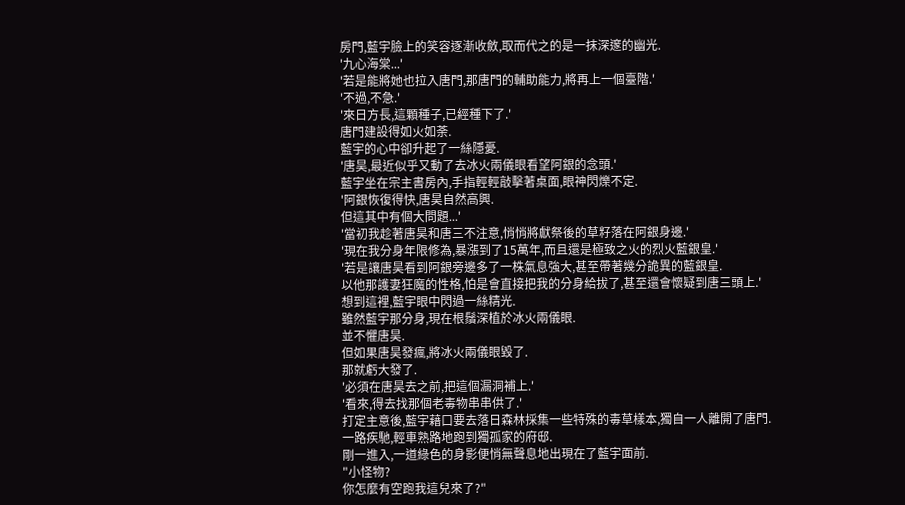房門,藍宇臉上的笑容逐漸收斂,取而代之的是一抹深邃的幽光.
'九心海棠...'
'若是能將她也拉入唐門,那唐門的輔助能力,將再上一個臺階.'
'不過,不急.'
'來日方長,這顆種子,已經種下了.'
唐門建設得如火如荼.
藍宇的心中卻升起了一絲隱憂.
'唐昊,最近似乎又動了去冰火兩儀眼看望阿銀的念頭.'
藍宇坐在宗主書房內,手指輕輕敲擊著桌面,眼神閃爍不定.
'阿銀恢復得快,唐昊自然高興.
但這其中有個大問題...'
'當初我趁著唐昊和唐三不注意,悄悄將獻祭後的草籽落在阿銀身邊.'
'現在我分身年限修為,暴漲到了15萬年,而且還是極致之火的烈火藍銀皇.'
'若是讓唐昊看到阿銀旁邊多了一株氣息強大,甚至帶著幾分詭異的藍銀皇.
以他那護妻狂魔的性格,怕是會直接把我的分身給拔了,甚至還會懷疑到唐三頭上.'
想到這裡,藍宇眼中閃過一絲精光.
雖然藍宇那分身,現在根鬚深植於冰火兩儀眼.
並不懼唐昊.
但如果唐昊發瘋,將冰火兩儀眼毀了.
那就虧大發了.
'必須在唐昊去之前,把這個漏洞補上.'
'看來,得去找那個老毒物串串供了.'
打定主意後,藍宇藉口要去落日森林採集一些特殊的毒草樣本,獨自一人離開了唐門.
一路疾馳,輕車熟路地跑到獨孤家的府邸.
剛一進入,一道綠色的身影便悄無聲息地出現在了藍宇面前.
"小怪物?
你怎麼有空跑我這兒來了?"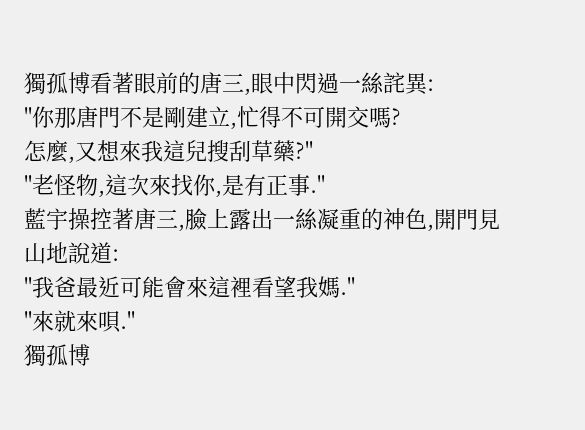獨孤博看著眼前的唐三,眼中閃過一絲詫異:
"你那唐門不是剛建立,忙得不可開交嗎?
怎麼,又想來我這兒搜刮草藥?"
"老怪物,這次來找你,是有正事."
藍宇操控著唐三,臉上露出一絲凝重的神色,開門見山地說道:
"我爸最近可能會來這裡看望我媽."
"來就來唄."
獨孤博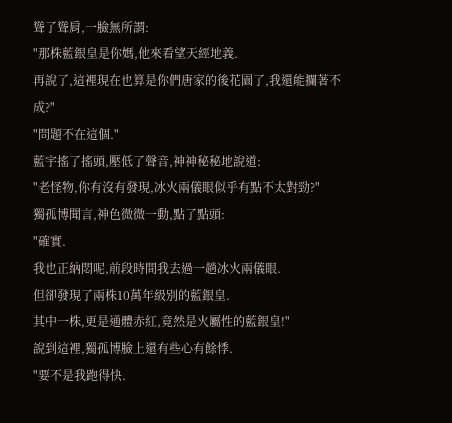聳了聳肩,一臉無所謂:
"那株藍銀皇是你媽,他來看望天經地義.
再說了,這裡現在也算是你們唐家的後花園了,我還能攔著不成?"
"問題不在這個."
藍宇搖了搖頭,壓低了聲音,神神秘秘地說道:
"老怪物,你有沒有發現,冰火兩儀眼似乎有點不太對勁?"
獨孤博聞言,神色微微一動,點了點頭:
"確實.
我也正納悶呢,前段時間我去過一趟冰火兩儀眼.
但卻發現了兩株10萬年級別的藍銀皇.
其中一株,更是通體赤紅,竟然是火屬性的藍銀皇!"
說到這裡,獨孤博臉上還有些心有餘悸.
"要不是我跑得快.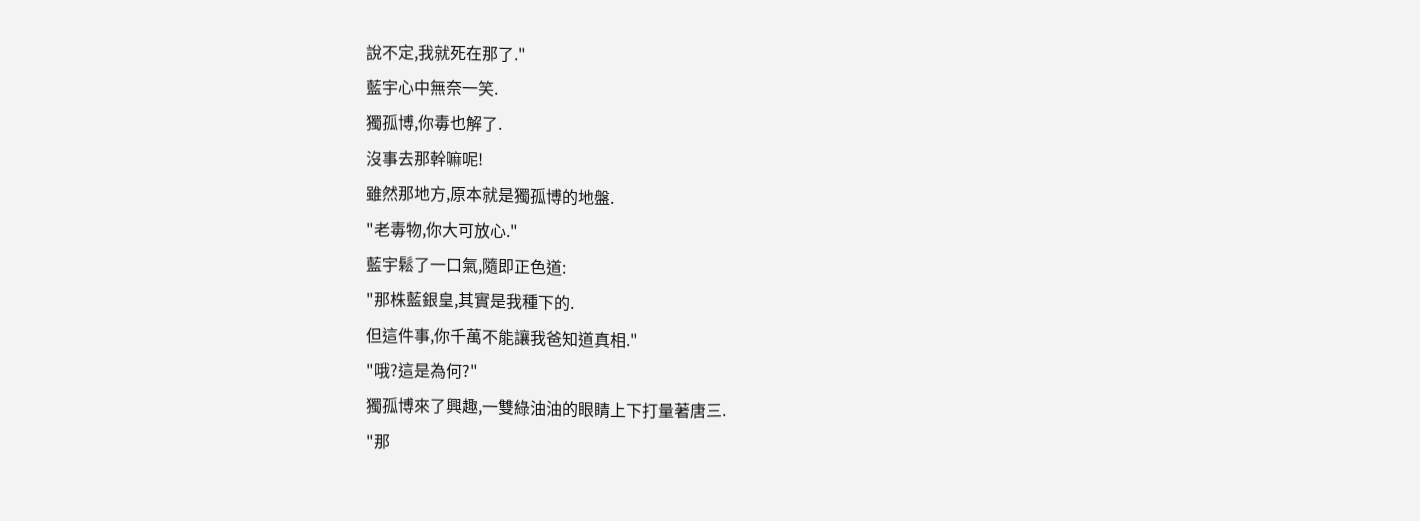說不定,我就死在那了."
藍宇心中無奈一笑.
獨孤博,你毒也解了.
沒事去那幹嘛呢!
雖然那地方,原本就是獨孤博的地盤.
"老毒物,你大可放心."
藍宇鬆了一口氣,隨即正色道:
"那株藍銀皇,其實是我種下的.
但這件事,你千萬不能讓我爸知道真相."
"哦?這是為何?"
獨孤博來了興趣,一雙綠油油的眼睛上下打量著唐三.
"那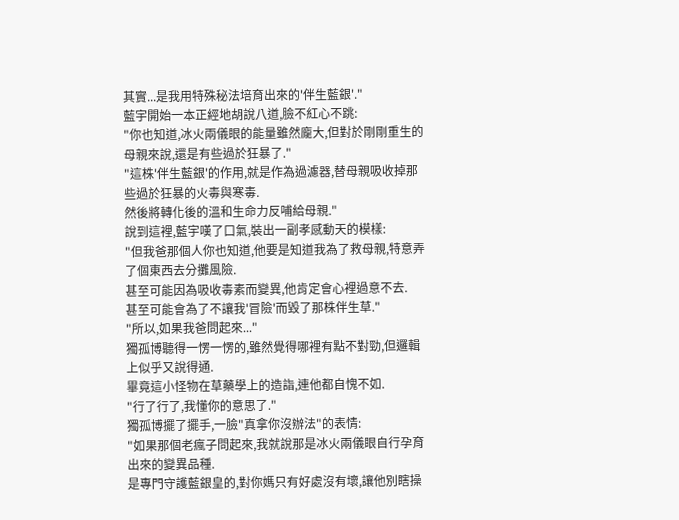其實...是我用特殊秘法培育出來的'伴生藍銀'."
藍宇開始一本正經地胡說八道,臉不紅心不跳:
"你也知道,冰火兩儀眼的能量雖然龐大,但對於剛剛重生的母親來說,還是有些過於狂暴了."
"這株'伴生藍銀'的作用,就是作為過濾器,替母親吸收掉那些過於狂暴的火毒與寒毒.
然後將轉化後的溫和生命力反哺給母親."
說到這裡,藍宇嘆了口氣,裝出一副孝感動天的模樣:
"但我爸那個人你也知道,他要是知道我為了救母親,特意弄了個東西去分攤風險.
甚至可能因為吸收毒素而變異,他肯定會心裡過意不去.
甚至可能會為了不讓我'冒險'而毀了那株伴生草."
"所以,如果我爸問起來..."
獨孤博聽得一愣一愣的,雖然覺得哪裡有點不對勁,但邏輯上似乎又說得通.
畢竟這小怪物在草藥學上的造詣,連他都自愧不如.
"行了行了,我懂你的意思了."
獨孤博擺了擺手,一臉"真拿你沒辦法"的表情:
"如果那個老瘋子問起來,我就說那是冰火兩儀眼自行孕育出來的變異品種.
是專門守護藍銀皇的,對你媽只有好處沒有壞,讓他別瞎操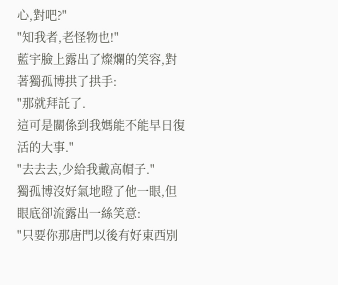心,對吧?"
"知我者,老怪物也!"
藍宇臉上露出了燦爛的笑容,對著獨孤博拱了拱手:
"那就拜託了.
這可是關係到我媽能不能早日復活的大事."
"去去去,少給我戴高帽子."
獨孤博沒好氣地瞪了他一眼,但眼底卻流露出一絲笑意:
"只要你那唐門以後有好東西別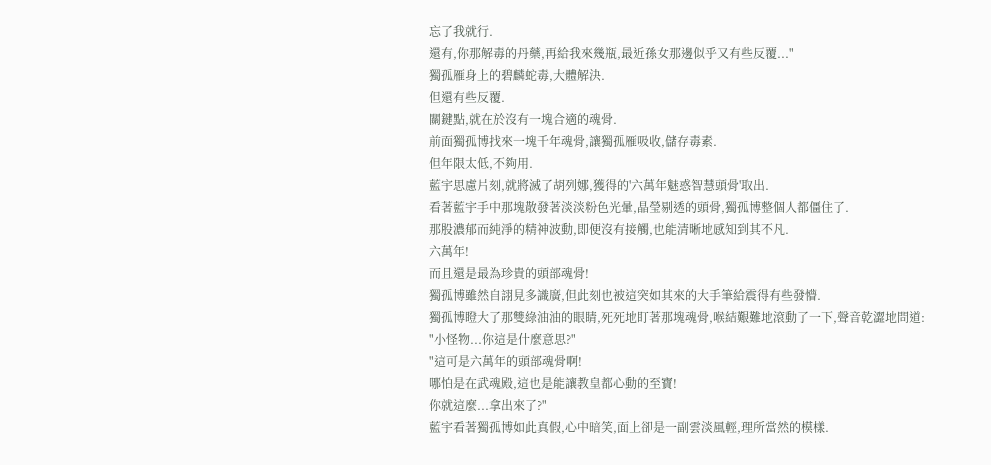忘了我就行.
還有,你那解毒的丹藥,再給我來幾瓶,最近孫女那邊似乎又有些反覆..."
獨孤雁身上的碧麟蛇毒,大體解決.
但還有些反覆.
關鍵點,就在於沒有一塊合適的魂骨.
前面獨孤博找來一塊千年魂骨,讓獨孤雁吸收,儲存毒素.
但年限太低,不夠用.
藍宇思慮片刻,就將滅了胡列娜,獲得的'六萬年魅惑智慧頭骨'取出.
看著藍宇手中那塊散發著淡淡粉色光暈,晶瑩剔透的頭骨,獨孤博整個人都僵住了.
那股濃郁而純淨的精神波動,即便沒有接觸,也能清晰地感知到其不凡.
六萬年!
而且還是最為珍貴的頭部魂骨!
獨孤博雖然自詡見多識廣,但此刻也被這突如其來的大手筆給震得有些發懵.
獨孤博瞪大了那雙綠油油的眼睛,死死地盯著那塊魂骨,喉結艱難地滾動了一下,聲音乾澀地問道:
"小怪物...你這是什麼意思?"
"這可是六萬年的頭部魂骨啊!
哪怕是在武魂殿,這也是能讓教皇都心動的至寶!
你就這麼...拿出來了?"
藍宇看著獨孤博如此真假,心中暗笑,面上卻是一副雲淡風輕,理所當然的模樣.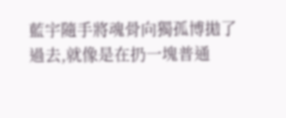藍宇隨手將魂骨向獨孤博拋了過去,就像是在扔一塊普通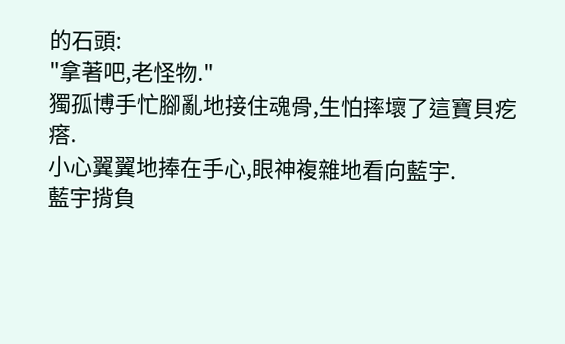的石頭:
"拿著吧,老怪物."
獨孤博手忙腳亂地接住魂骨,生怕摔壞了這寶貝疙瘩.
小心翼翼地捧在手心,眼神複雜地看向藍宇.
藍宇揹負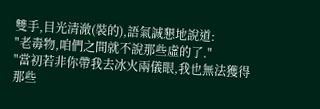雙手,目光清澈(裝的),語氣誠懇地說道:
"老毒物,咱們之間就不說那些虛的了."
"當初若非你帶我去冰火兩儀眼,我也無法獲得那些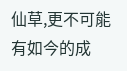仙草,更不可能有如今的成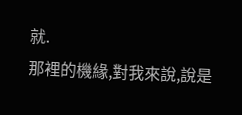就.
那裡的機緣,對我來說,說是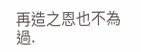再造之恩也不為過.